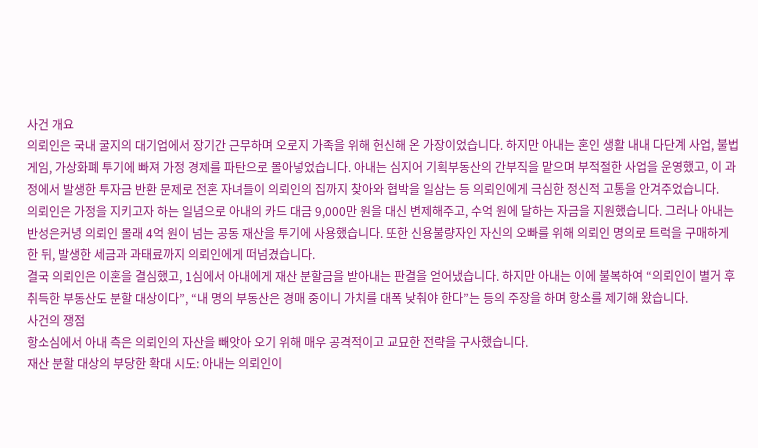사건 개요
의뢰인은 국내 굴지의 대기업에서 장기간 근무하며 오로지 가족을 위해 헌신해 온 가장이었습니다. 하지만 아내는 혼인 생활 내내 다단계 사업, 불법 게임, 가상화폐 투기에 빠져 가정 경제를 파탄으로 몰아넣었습니다. 아내는 심지어 기획부동산의 간부직을 맡으며 부적절한 사업을 운영했고, 이 과정에서 발생한 투자금 반환 문제로 전혼 자녀들이 의뢰인의 집까지 찾아와 협박을 일삼는 등 의뢰인에게 극심한 정신적 고통을 안겨주었습니다.
의뢰인은 가정을 지키고자 하는 일념으로 아내의 카드 대금 9,000만 원을 대신 변제해주고, 수억 원에 달하는 자금을 지원했습니다. 그러나 아내는 반성은커녕 의뢰인 몰래 4억 원이 넘는 공동 재산을 투기에 사용했습니다. 또한 신용불량자인 자신의 오빠를 위해 의뢰인 명의로 트럭을 구매하게 한 뒤, 발생한 세금과 과태료까지 의뢰인에게 떠넘겼습니다.
결국 의뢰인은 이혼을 결심했고, 1심에서 아내에게 재산 분할금을 받아내는 판결을 얻어냈습니다. 하지만 아내는 이에 불복하여 “의뢰인이 별거 후 취득한 부동산도 분할 대상이다”, “내 명의 부동산은 경매 중이니 가치를 대폭 낮춰야 한다”는 등의 주장을 하며 항소를 제기해 왔습니다.
사건의 쟁점
항소심에서 아내 측은 의뢰인의 자산을 빼앗아 오기 위해 매우 공격적이고 교묘한 전략을 구사했습니다.
재산 분할 대상의 부당한 확대 시도: 아내는 의뢰인이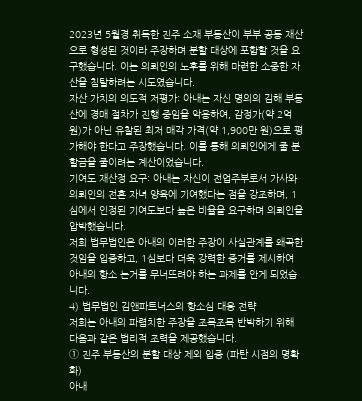2023년 5월경 취득한 진주 소재 부동산이 부부 공동 재산으로 형성된 것이라 주장하며 분할 대상에 포함할 것을 요구했습니다. 이는 의뢰인의 노후를 위해 마련한 소중한 자산을 침탈하려는 시도였습니다.
자산 가치의 의도적 저평가: 아내는 자신 명의의 김해 부동산에 경매 절차가 진행 중임을 악용하여, 감정가(약 2억 원)가 아닌 유찰된 최저 매각 가격(약 1,900만 원)으로 평가해야 한다고 주장했습니다. 이를 통해 의뢰인에게 줄 분할금을 줄이려는 계산이었습니다.
기여도 재산정 요구: 아내는 자신이 전업주부로서 가사와 의뢰인의 전혼 자녀 양육에 기여했다는 점을 강조하며, 1심에서 인정된 기여도보다 높은 비율을 요구하며 의뢰인을 압박했습니다.
저희 법무법인은 아내의 이러한 주장이 사실관계를 왜곡한 것임을 입증하고, 1심보다 더욱 강력한 증거를 제시하여 아내의 항소 논거를 무너뜨려야 하는 과제를 안게 되었습니다.
4) 법무법인 김앤파트너스의 항소심 대응 전략
저희는 아내의 파렴치한 주장을 조목조목 반박하기 위해 다음과 같은 법리적 조력을 제공했습니다.
① 진주 부동산의 분할 대상 제외 입증 (파탄 시점의 명확화)
아내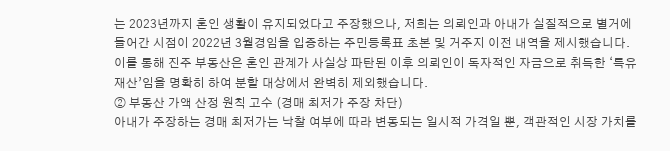는 2023년까지 혼인 생활이 유지되었다고 주장했으나, 저희는 의뢰인과 아내가 실질적으로 별거에 들어간 시점이 2022년 3월경임을 입증하는 주민등록표 초본 및 거주지 이전 내역을 제시했습니다. 이를 통해 진주 부동산은 혼인 관계가 사실상 파탄된 이후 의뢰인이 독자적인 자금으로 취득한 ‘특유재산’임을 명확히 하여 분할 대상에서 완벽히 제외했습니다.
② 부동산 가액 산정 원칙 고수 (경매 최저가 주장 차단)
아내가 주장하는 경매 최저가는 낙찰 여부에 따라 변동되는 일시적 가격일 뿐, 객관적인 시장 가치를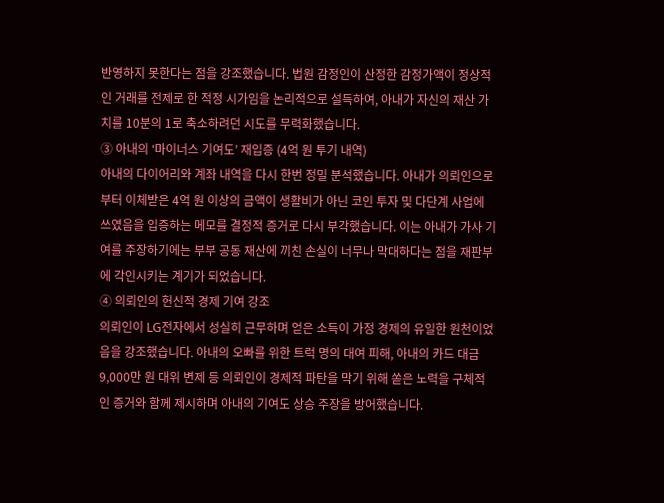반영하지 못한다는 점을 강조했습니다. 법원 감정인이 산정한 감정가액이 정상적인 거래를 전제로 한 적정 시가임을 논리적으로 설득하여, 아내가 자신의 재산 가치를 10분의 1로 축소하려던 시도를 무력화했습니다.
③ 아내의 ‘마이너스 기여도’ 재입증 (4억 원 투기 내역)
아내의 다이어리와 계좌 내역을 다시 한번 정밀 분석했습니다. 아내가 의뢰인으로부터 이체받은 4억 원 이상의 금액이 생활비가 아닌 코인 투자 및 다단계 사업에 쓰였음을 입증하는 메모를 결정적 증거로 다시 부각했습니다. 이는 아내가 가사 기여를 주장하기에는 부부 공동 재산에 끼친 손실이 너무나 막대하다는 점을 재판부에 각인시키는 계기가 되었습니다.
④ 의뢰인의 헌신적 경제 기여 강조
의뢰인이 LG전자에서 성실히 근무하며 얻은 소득이 가정 경제의 유일한 원천이었음을 강조했습니다. 아내의 오빠를 위한 트럭 명의 대여 피해, 아내의 카드 대금 9,000만 원 대위 변제 등 의뢰인이 경제적 파탄을 막기 위해 쏟은 노력을 구체적인 증거와 함께 제시하며 아내의 기여도 상승 주장을 방어했습니다.